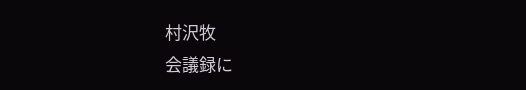村沢牧
会議録に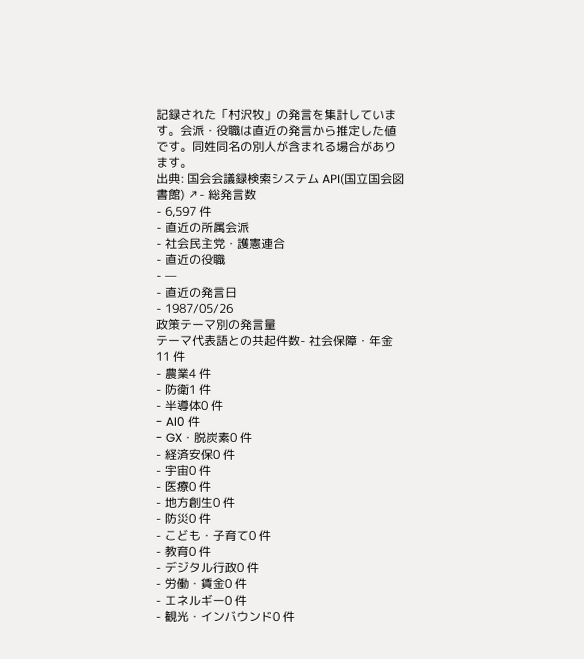記録された「村沢牧」の発言を集計しています。会派・役職は直近の発言から推定した値です。同姓同名の別人が含まれる場合があります。
出典: 国会会議録検索システム API(国立国会図書館) ↗- 総発言数
- 6,597 件
- 直近の所属会派
- 社会民主党・護憲連合
- 直近の役職
- —
- 直近の発言日
- 1987/05/26
政策テーマ別の発言量
テーマ代表語との共起件数- 社会保障・年金11 件
- 農業4 件
- 防衛1 件
- 半導体0 件
- AI0 件
- GX・脱炭素0 件
- 経済安保0 件
- 宇宙0 件
- 医療0 件
- 地方創生0 件
- 防災0 件
- こども・子育て0 件
- 教育0 件
- デジタル行政0 件
- 労働・賃金0 件
- エネルギー0 件
- 観光・インバウンド0 件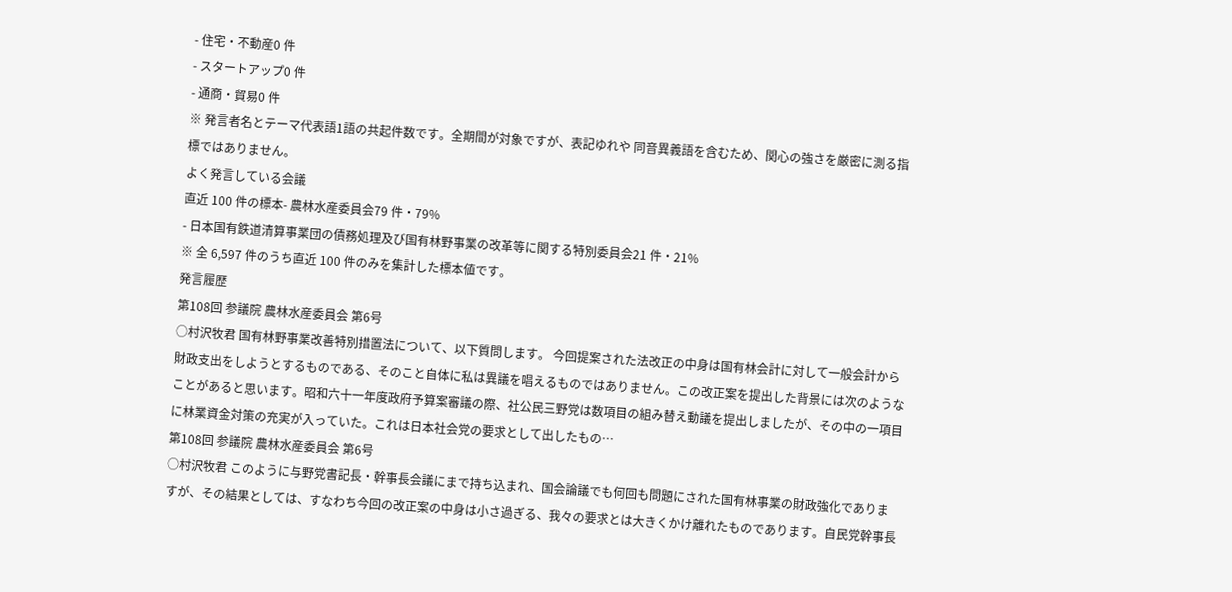- 住宅・不動産0 件
- スタートアップ0 件
- 通商・貿易0 件
※ 発言者名とテーマ代表語1語の共起件数です。全期間が対象ですが、表記ゆれや 同音異義語を含むため、関心の強さを厳密に測る指標ではありません。
よく発言している会議
直近 100 件の標本- 農林水産委員会79 件・79%
- 日本国有鉄道清算事業団の債務処理及び国有林野事業の改革等に関する特別委員会21 件・21%
※ 全 6,597 件のうち直近 100 件のみを集計した標本値です。
発言履歴
第108回 参議院 農林水産委員会 第6号
○村沢牧君 国有林野事業改善特別措置法について、以下質問します。 今回提案された法改正の中身は国有林会計に対して一般会計から財政支出をしようとするものである、そのこと自体に私は異議を唱えるものではありません。この改正案を提出した背景には次のようなことがあると思います。昭和六十一年度政府予算案審議の際、社公民三野党は数項目の組み替え動議を提出しましたが、その中の一項目に林業資金対策の充実が入っていた。これは日本社会党の要求として出したもの…
第108回 参議院 農林水産委員会 第6号
○村沢牧君 このように与野党書記長・幹事長会議にまで持ち込まれ、国会論議でも何回も問題にされた国有林事業の財政強化でありますが、その結果としては、すなわち今回の改正案の中身は小さ過ぎる、我々の要求とは大きくかけ離れたものであります。自民党幹事長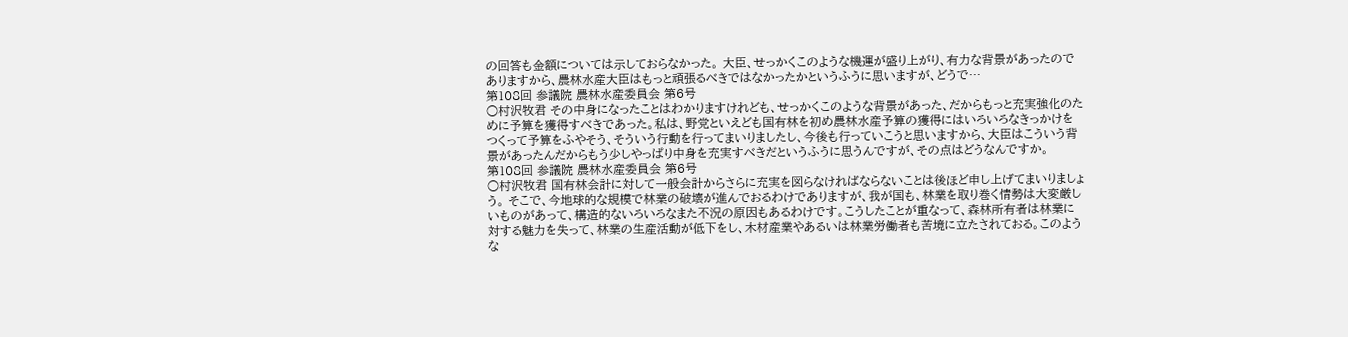の回答も金額については示しておらなかった。 大臣、せっかくこのような機運が盛り上がり、有力な背景があったのでありますから、農林水産大臣はもっと頑張るべきではなかったかというふうに思いますが、どうで…
第108回 参議院 農林水産委員会 第6号
○村沢牧君 その中身になったことはわかりますけれども、せっかくこのような背景があった、だからもっと充実強化のために予算を獲得すべきであった。私は、野党といえども国有林を初め農林水産予算の獲得にはいろいろなきっかけをつくって予算をふやそう、そういう行動を行ってまいりましたし、今後も行っていこうと思いますから、大臣はこういう背景があったんだからもう少しやっぱり中身を充実すべきだというふうに思うんですが、その点はどうなんですか。
第108回 参議院 農林水産委員会 第6号
○村沢牧君 国有林会計に対して一般会計からさらに充実を図らなければならないことは後ほど申し上げてまいりましょう。 そこで、今地球的な規模で林業の破壊が進んでおるわけでありますが、我が国も、林業を取り巻く情勢は大変厳しいものがあって、構造的ないろいろなまた不況の原因もあるわけです。こうしたことが重なって、森林所有者は林業に対する魅力を失って、林業の生産活動が低下をし、木材産業やあるいは林業労働者も苦境に立たされておる。このような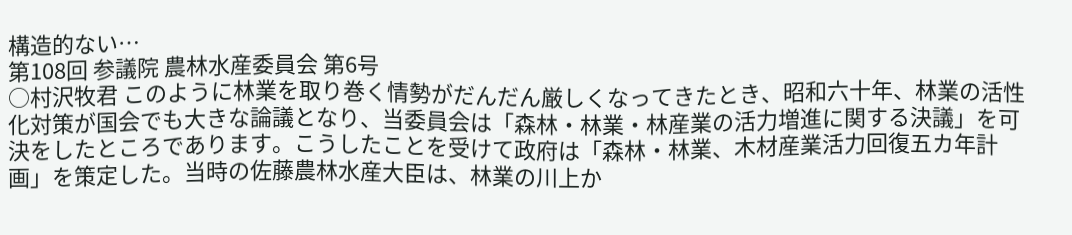構造的ない…
第108回 参議院 農林水産委員会 第6号
○村沢牧君 このように林業を取り巻く情勢がだんだん厳しくなってきたとき、昭和六十年、林業の活性化対策が国会でも大きな論議となり、当委員会は「森林・林業・林産業の活力増進に関する決議」を可決をしたところであります。こうしたことを受けて政府は「森林・林業、木材産業活力回復五カ年計画」を策定した。当時の佐藤農林水産大臣は、林業の川上か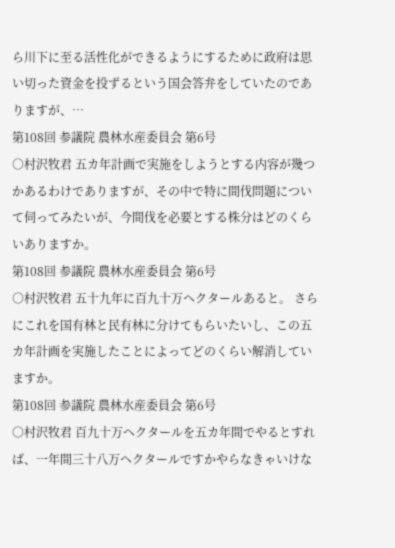ら川下に至る活性化ができるようにするために政府は思い切った資金を投ずるという国会答弁をしていたのでありますが、…
第108回 参議院 農林水産委員会 第6号
○村沢牧君 五カ年計画で実施をしようとする内容が幾つかあるわけでありますが、その中で特に間伐問題について伺ってみたいが、今間伐を必要とする株分はどのくらいありますか。
第108回 参議院 農林水産委員会 第6号
○村沢牧君 五十九年に百九十万ヘクタールあると。 さらにこれを国有林と民有林に分けてもらいたいし、この五カ年計画を実施したことによってどのくらい解消していますか。
第108回 参議院 農林水産委員会 第6号
○村沢牧君 百九十万ヘクタールを五カ年間でやるとすれば、一年間三十八万ヘクタールですかやらなきゃいけな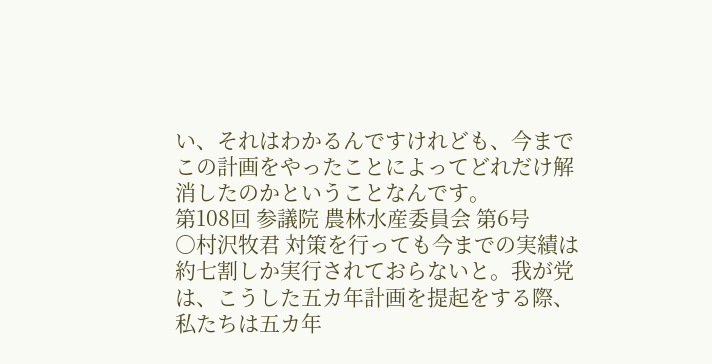い、それはわかるんですけれども、今までこの計画をやったことによってどれだけ解消したのかということなんです。
第108回 参議院 農林水産委員会 第6号
○村沢牧君 対策を行っても今までの実績は約七割しか実行されておらないと。我が党は、こうした五カ年計画を提起をする際、私たちは五カ年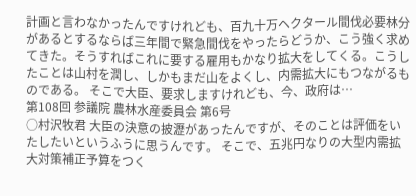計画と言わなかったんですけれども、百九十万ヘクタール間伐必要林分があるとするならば三年間で緊急間伐をやったらどうか、こう強く求めてきた。そうすればこれに要する雇用もかなり拡大をしてくる。こうしたことは山村を潤し、しかもまだ山をよくし、内需拡大にもつながるものである。 そこで大臣、要求しますけれども、今、政府は…
第108回 参議院 農林水産委員会 第6号
○村沢牧君 大臣の決意の披瀝があったんですが、そのことは評価をいたしたいというふうに思うんです。 そこで、五兆円なりの大型内需拡大対策補正予算をつく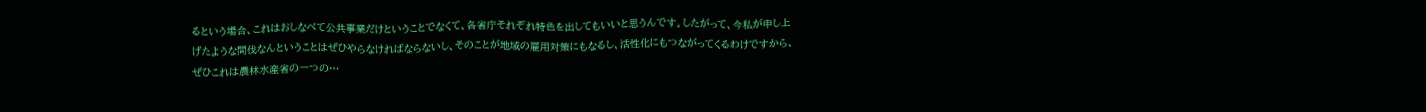るという場合、これはおしなべて公共事業だけということでなくて、各省庁それぞれ特色を出してもいいと思うんです。したがって、今私が申し上げたような間伐なんということはぜひやらなければならないし、そのことが地域の雇用対策にもなるし、活性化にもつながってくるわけですから、ぜひこれは農林水産省の一つの…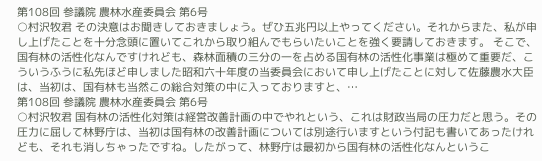第108回 参議院 農林水産委員会 第6号
○村沢牧君 その決意はお聞きしておきましょう。ぜひ五兆円以上やってください。それからまた、私が申し上げたことを十分念頭に置いてこれから取り組んでもらいたいことを強く要請しておきます。 そこで、国有林の活性化なんですけれども、森林面積の三分の一を占める国有林の活性化事業は極めて重要だ、こういうふうに私先ほど申しました昭和六十年度の当委員会において申し上げたことに対して佐藤農水大臣は、当初は、国有林も当然この総合対策の中に入っておりますと、…
第108回 参議院 農林水産委員会 第6号
○村沢牧君 国有林の活性化対策は経営改善計画の中でやれという、これは財政当局の圧力だと思う。その圧力に屈して林野庁は、当初は国有林の改善計画については別途行いますという付記も書いてあったけれども、それも消しちゃったですね。したがって、林野庁は最初から国有林の活性化なんというこ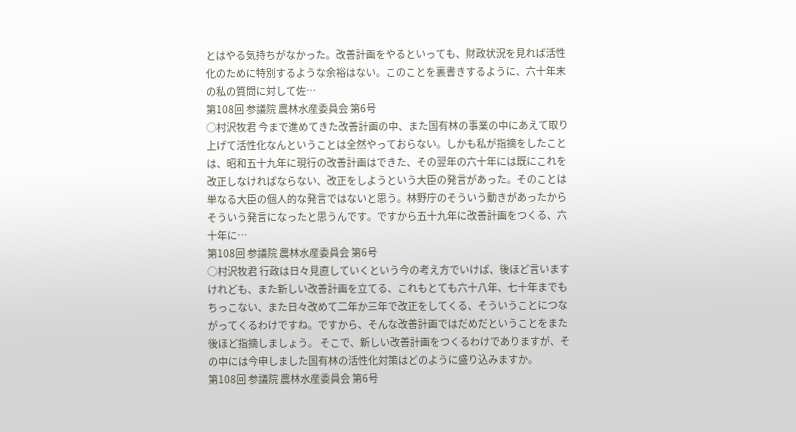とはやる気持ちがなかった。改善計画をやるといっても、財政状況を見れば活性化のために特別するような余裕はない。このことを裏書きするように、六十年末の私の質問に対して佐…
第108回 参議院 農林水産委員会 第6号
○村沢牧君 今まで進めてきた改善計画の中、また国有林の事業の中にあえて取り上げて活性化なんということは全然やっておらない。しかも私が指摘をしたことは、昭和五十九年に現行の改善計画はできた、その翌年の六十年には既にこれを改正しなければならない、改正をしようという大臣の発言があった。そのことは単なる大臣の個人的な発言ではないと思う。林野庁のそういう動きがあったからそういう発言になったと思うんです。ですから五十九年に改善計画をつくる、六十年に…
第108回 参議院 農林水産委員会 第6号
○村沢牧君 行政は日々見直していくという今の考え方でいけば、後ほど言いますけれども、また新しい改善計画を立てる、これもとても六十八年、七十年までもちっこない、また日々改めて二年か三年で改正をしてくる、そういうことにつながってくるわけですね。ですから、そんな改善計画ではだめだということをまた後ほど指摘しましょう。 そこで、新しい改善計画をつくるわけでありますが、その中には今申しました国有林の活性化対策はどのように盛り込みますか。
第108回 参議院 農林水産委員会 第6号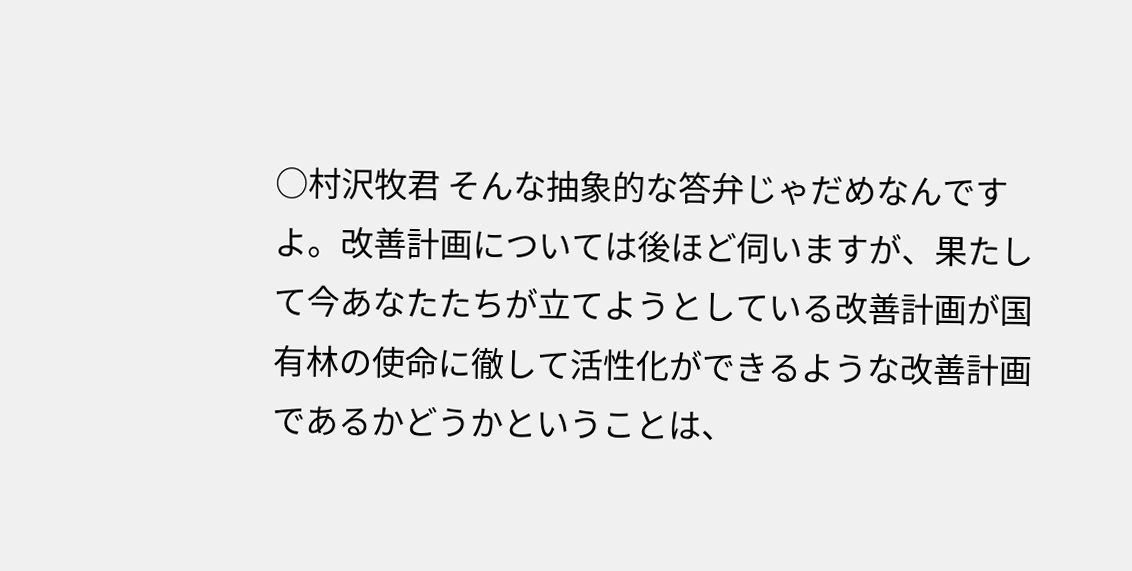○村沢牧君 そんな抽象的な答弁じゃだめなんですよ。改善計画については後ほど伺いますが、果たして今あなたたちが立てようとしている改善計画が国有林の使命に徹して活性化ができるような改善計画であるかどうかということは、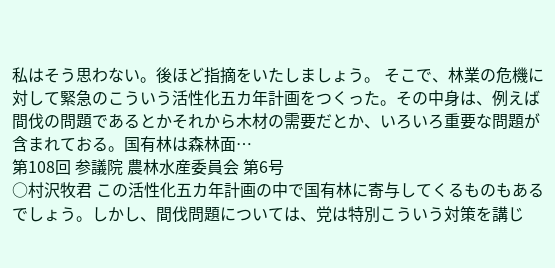私はそう思わない。後ほど指摘をいたしましょう。 そこで、林業の危機に対して緊急のこういう活性化五カ年計画をつくった。その中身は、例えば間伐の問題であるとかそれから木材の需要だとか、いろいろ重要な問題が含まれておる。国有林は森林面…
第108回 参議院 農林水産委員会 第6号
○村沢牧君 この活性化五カ年計画の中で国有林に寄与してくるものもあるでしょう。しかし、間伐問題については、党は特別こういう対策を講じ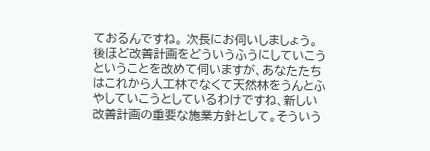ておるんですね。 次長にお伺いしましょう。 後ほど改善計画をどういうふうにしていこうということを改めて伺いますが、あなたたちはこれから人工林でなくて天然林をうんとふやしていこうとしているわけですね、新しい改善計画の重要な施業方針として。そういう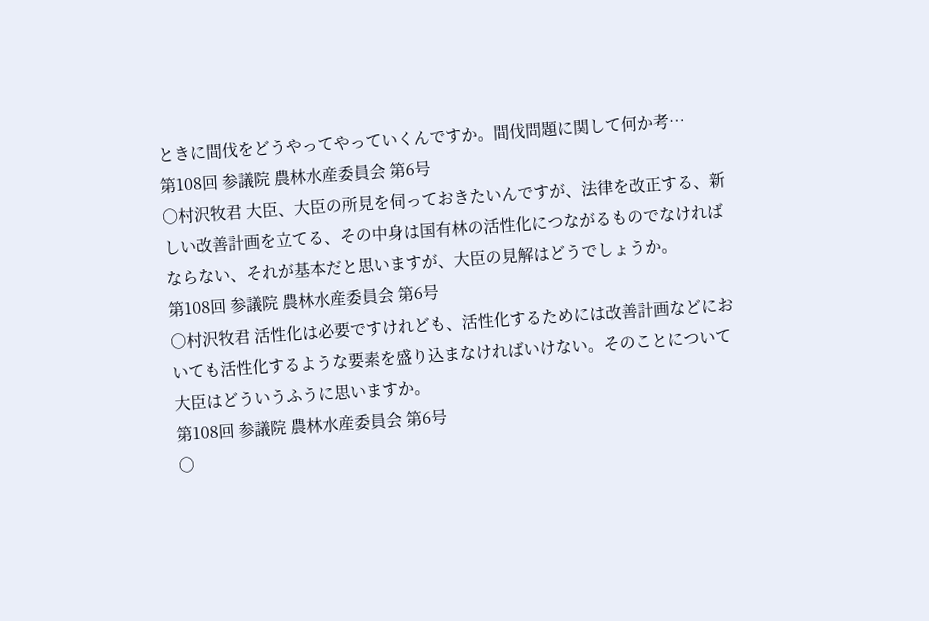ときに間伐をどうやってやっていくんですか。間伐問題に関して何か考…
第108回 参議院 農林水産委員会 第6号
○村沢牧君 大臣、大臣の所見を伺っておきたいんですが、法律を改正する、新しい改善計画を立てる、その中身は国有林の活性化につながるものでなければならない、それが基本だと思いますが、大臣の見解はどうでしょうか。
第108回 参議院 農林水産委員会 第6号
○村沢牧君 活性化は必要ですけれども、活性化するためには改善計画などにおいても活性化するような要素を盛り込まなければいけない。そのことについて大臣はどういうふうに思いますか。
第108回 参議院 農林水産委員会 第6号
○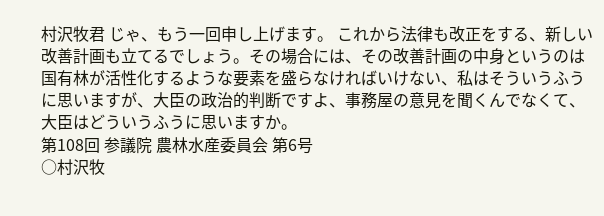村沢牧君 じゃ、もう一回申し上げます。 これから法律も改正をする、新しい改善計画も立てるでしょう。その場合には、その改善計画の中身というのは国有林が活性化するような要素を盛らなければいけない、私はそういうふうに思いますが、大臣の政治的判断ですよ、事務屋の意見を聞くんでなくて、大臣はどういうふうに思いますか。
第108回 参議院 農林水産委員会 第6号
○村沢牧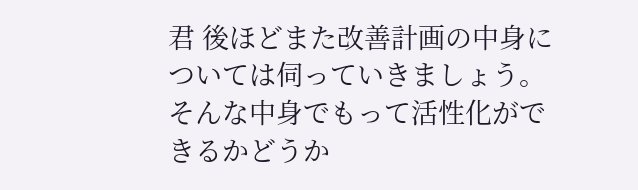君 後ほどまた改善計画の中身については伺っていきましょう。そんな中身でもって活性化ができるかどうか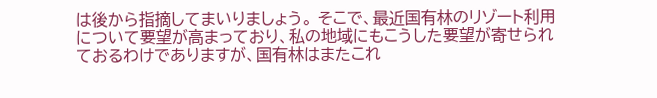は後から指摘してまいりましょう。 そこで、最近国有林のリゾート利用について要望が高まっており、私の地域にもこうした要望が寄せられておるわけでありますが、国有林はまたこれ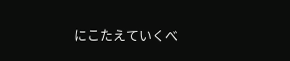にこたえていくべ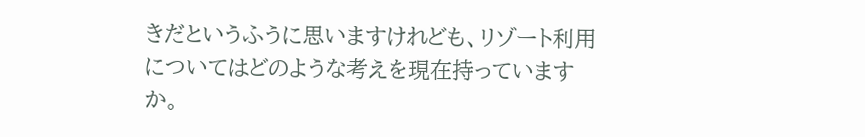きだというふうに思いますけれども、リゾート利用についてはどのような考えを現在持っていますか。